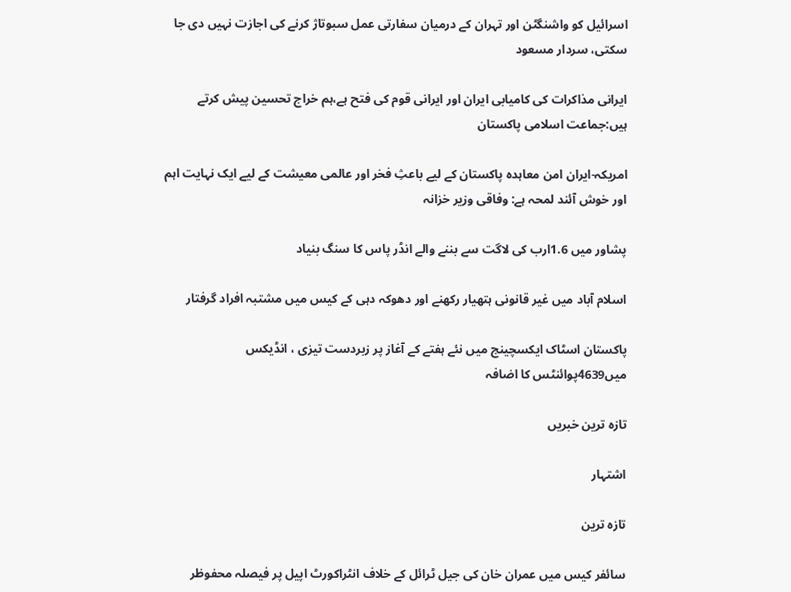اسرائیل کو واشنگٹن اور تہران کے درمیان سفارتی عمل سبوتاژ کرنے کی اجازت نہیں دی جا سکتی، سردار مسعود

ایرانی مذاکرات کی کامیابی ایران اور ایرانی قوم کی فتح ہے،ہم خراج تحسین پیش کرتے ہیں:جماعت اسلامی پاکستان

امریکہ-ایران امن معاہدہ پاکستان کے لیے باعثِ فخر اور عالمی معیشت کے لیے ایک نہایت اہم اور خوش آئند لمحہ ہے: وفاقی وزیر خزانہ

پشاور میں 1.6ارب کی لاگت سے بننے والے انڈر پاس کا سنگ بنیاد

اسلام آباد میں غیر قانونی ہتھیار رکھنے اور دھوکہ دہی کے کیس میں مشتبہ افراد گرفتار

پاکستان اسٹاک ایکسچینج میں نئے ہفتے کے آغاز پر زبردست تیزی ، انڈیکس میں4639پوائنٹس کا اضافہ

تازہ ترین خبریں

اشتہار

تازہ ترین

سائفر کیس میں عمران خان کی جیل ٹرائل کے خلاف انٹراکورٹ اپیل پر فیصلہ محفوظر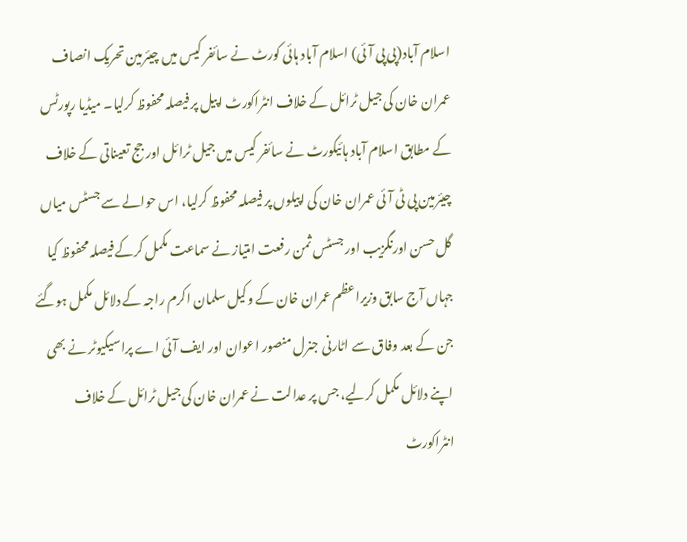اسلام آباد(پی پی آئی) اسلام آباد ہائی کورٹ نے سائفر کیس میں چیئرمین تحریک انصاف عمران خان کی جیل ٹرائل کے خلاف انٹراکورٹ اپیل پر فیصلہ محفوظ کرلیا۔ میڈیا رپورٹس کے مطابق اسلام آباد ہائیکورٹ نے سائفر کیس میں جیل ٹرائل اور جج تعیناتی کے خلاف چیئرمین پی ٹی آئی عمران خان کی اپیلوں پر فیصلہ محفوظ کرلیا، اس حوالے سے جسٹس میاں گل حسن اورنگزیب اور جسٹس ثمن رفعت امتیاز نے سماعت مکمل کرکے فیصلہ محفوظ کیا جہاں آج سابق وزیراعظم عمران خان کے وکیل سلمان اکرم راجہ کے دلائل مکمل ہوگئے جن کے بعد وفاق سے اٹارنی جنرل منصور اعوان اور ایف آئی اے پراسیکیوٹر نے بھی اپنے دلائل مکمل کرلیے، جس پر عدالت نے عمران خان کی جیل ٹرائل کے خلاف انٹراکورٹ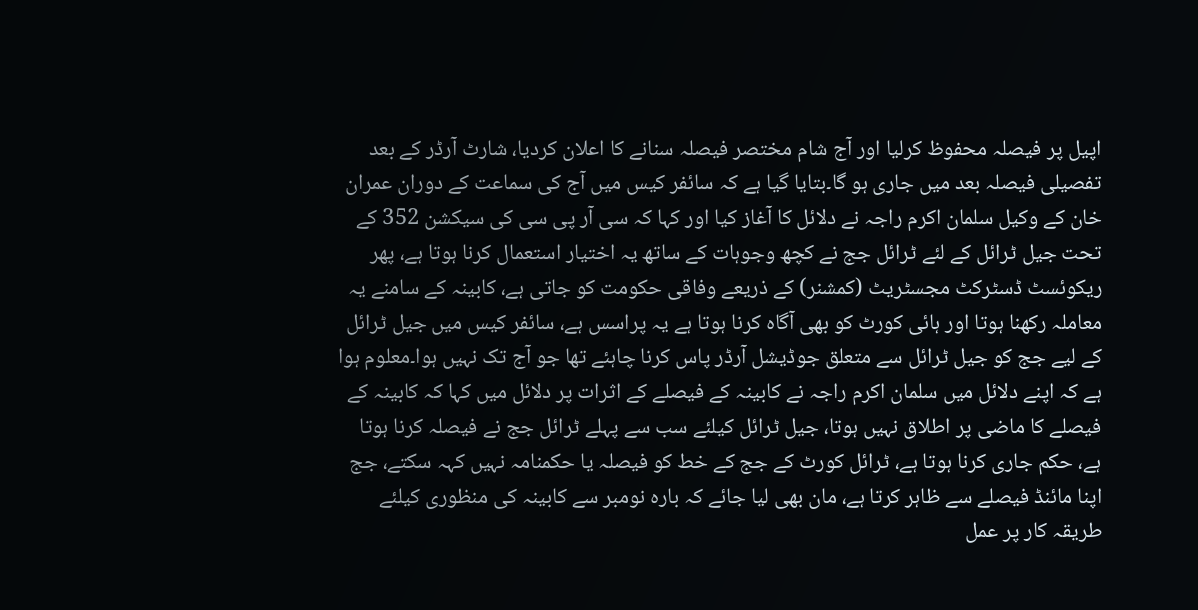اپیل پر فیصلہ محفوظ کرلیا اور آج شام مختصر فیصلہ سنانے کا اعلان کردیا، شارٹ آرڈر کے بعد تفصیلی فیصلہ بعد میں جاری ہو گا۔بتایا گیا ہے کہ سائفر کیس میں آج کی سماعت کے دوران عمران خان کے وکیل سلمان اکرم راجہ نے دلائل کا آغاز کیا اور کہا کہ سی آر پی سی کی سیکشن 352 کے تحت جیل ٹرائل کے لئے ٹرائل جج نے کچھ وجوہات کے ساتھ یہ اختیار استعمال کرنا ہوتا ہے، پھر ریکوئسٹ ڈسٹرکٹ مجسٹریٹ (کمشنر) کے ذریعے وفاقی حکومت کو جاتی ہے، کابینہ کے سامنے یہ معاملہ رکھنا ہوتا اور ہائی کورٹ کو بھی آگاہ کرنا ہوتا ہے یہ پراسس ہے، سائفر کیس میں جیل ٹرائل کے لیے جج کو جیل ٹرائل سے متعلق جوڈیشل آرڈر پاس کرنا چاہئے تھا جو آج تک نہیں ہوا۔معلوم ہوا ہے کہ اپنے دلائل میں سلمان اکرم راجہ نے کابینہ کے فیصلے کے اثرات پر دلائل میں کہا کہ کابینہ کے فیصلے کا ماضی پر اطلاق نہیں ہوتا، جیل ٹرائل کیلئے سب سے پہلے ٹرائل جج نے فیصلہ کرنا ہوتا ہے، حکم جاری کرنا ہوتا ہے، ٹرائل کورٹ کے جج کے خط کو فیصلہ یا حکمنامہ نہیں کہہ سکتے، جج اپنا مائنڈ فیصلے سے ظاہر کرتا ہے، مان بھی لیا جائے کہ بارہ نومبر سے کابینہ کی منظوری کیلئے طریقہ کار پر عمل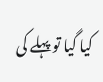کیا گیا تو پہلے کی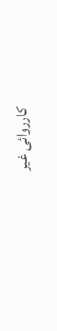کارروائی غیر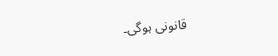قانونی ہوگی۔